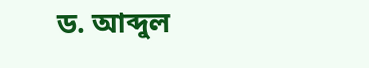ড. আব্দুল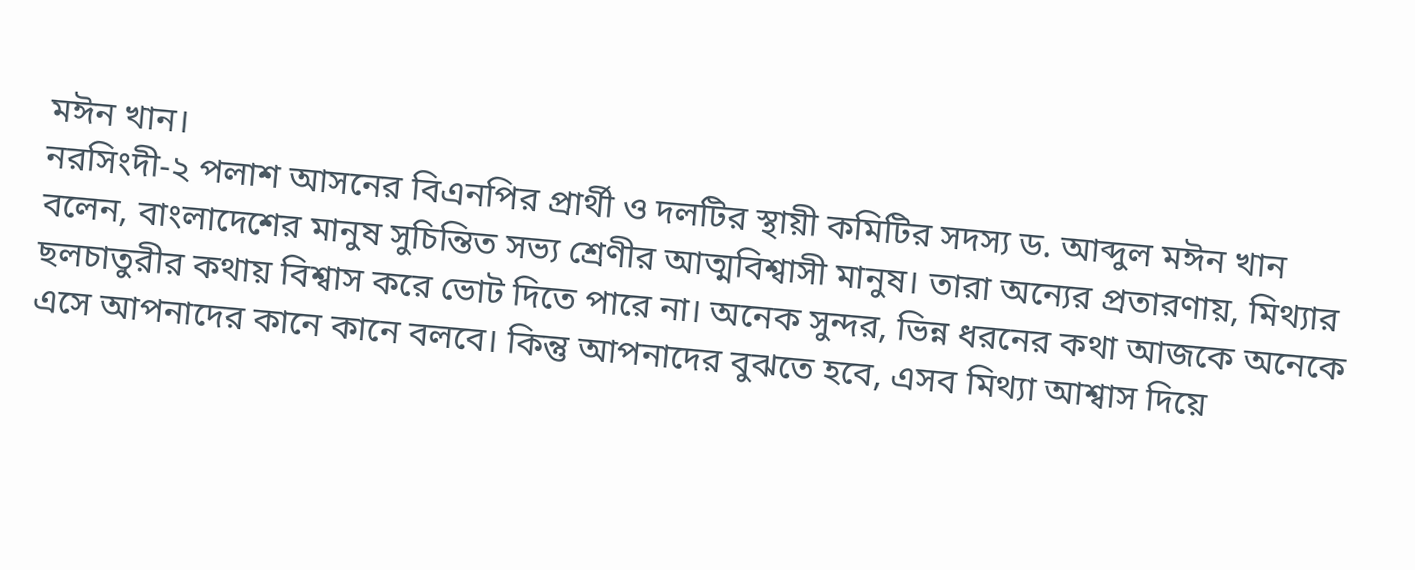মঈন খান।
নরসিংদী-২ পলাশ আসনের বিএনপির প্রার্থী ও দলটির স্থায়ী কমিটির সদস্য ড. আব্দুল মঈন খান বলেন, বাংলাদেশের মানুষ সুচিন্তিত সভ্য শ্রেণীর আত্মবিশ্বাসী মানুষ। তারা অন্যের প্রতারণায়, মিথ্যার ছলচাতুরীর কথায় বিশ্বাস করে ভোট দিতে পারে না। অনেক সুন্দর, ভিন্ন ধরনের কথা আজকে অনেকে এসে আপনাদের কানে কানে বলবে। কিন্তু আপনাদের বুঝতে হবে, এসব মিথ্যা আশ্বাস দিয়ে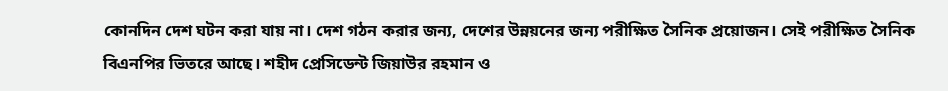কোনদিন দেশ ঘটন করা যায় না। দেশ গঠন করার জন্য, দেশের উন্নয়নের জন্য পরীক্ষিত সৈনিক প্রয়োজন। সেই পরীক্ষিত সৈনিক বিএনপির ভিতরে আছে। শহীদ প্রেসিডেন্ট জিয়াউর রহমান ও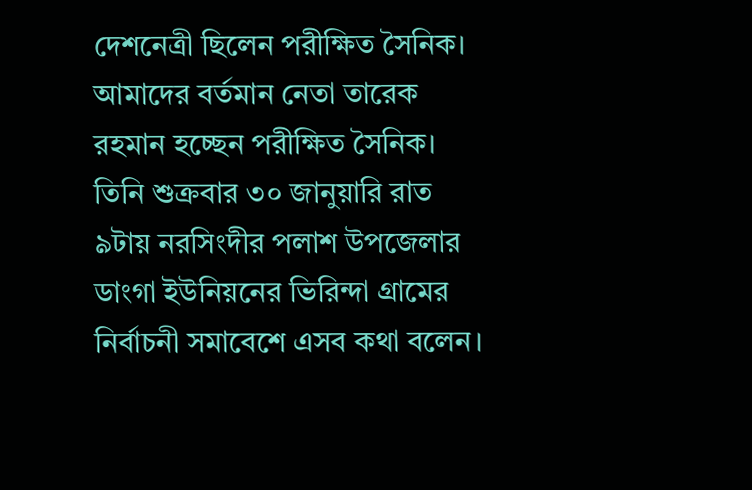দেশনেত্রী ছিলেন পরীক্ষিত সৈনিক। আমাদের বর্তমান নেতা তারেক রহমান হচ্ছেন পরীক্ষিত সৈনিক।
তিনি শুক্রবার ৩০ জানুয়ারি রাত ৯টায় নরসিংদীর পলাশ উপজেলার ডাংগা ইউনিয়নের ভিরিন্দা গ্রামের নির্বাচনী সমাবেশে এসব কথা বলেন।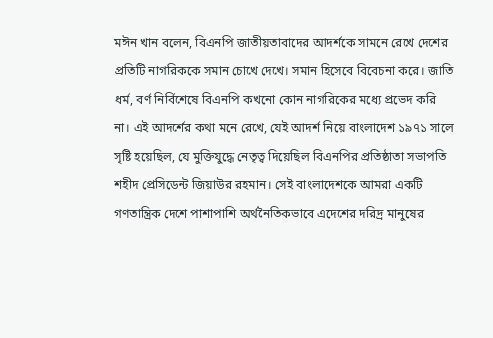মঈন খান বলেন, বিএনপি জাতীয়তাবাদের আদর্শকে সামনে রেখে দেশের প্রতিটি নাগরিককে সমান চোখে দেখে। সমান হিসেবে বিবেচনা করে। জাতি ধর্ম, বর্ণ নির্বিশেষে বিএনপি কখনো কোন নাগরিকের মধ্যে প্রভেদ করি না। এই আদর্শের কথা মনে রেখে, যেই আদর্শ নিয়ে বাংলাদেশ ১৯৭১ সালে সৃষ্টি হয়েছিল, যে মুক্তিযুদ্ধে নেতৃত্ব দিয়েছিল বিএনপির প্রতিষ্ঠাতা সভাপতি শহীদ প্রেসিডেন্ট জিয়াউর রহমান। সেই বাংলাদেশকে আমরা একটি গণতান্ত্রিক দেশে পাশাপাশি অর্থনৈতিকভাবে এদেশের দরিদ্র মানুষের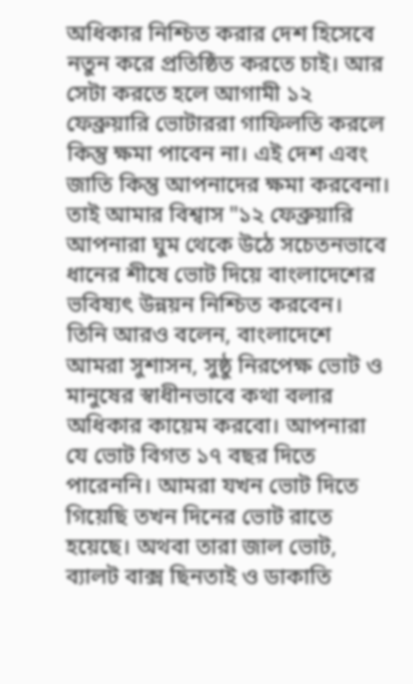অধিকার নিশ্চিত করার দেশ হিসেবে নতুন করে প্রতিষ্ঠিত করতে চাই। আর সেটা করতে হলে আগামী ১২ ফেব্রুয়ারি ভোটাররা গাফিলতি করলে কিন্তু ক্ষমা পাবেন না। এই দেশ এবং জাতি কিন্তু আপনাদের ক্ষমা করবেনা। তাই আমার বিশ্বাস "১২ ফেব্রুয়ারি আপনারা ঘুম থেকে উঠে সচেতনভাবে ধানের শীষে ভোট দিয়ে বাংলাদেশের ভবিষ্যৎ উন্নয়ন নিশ্চিত করবেন।
তিনি আরও বলেন, বাংলাদেশে আমরা সুশাসন, সুষ্ঠু নিরপেক্ষ ভোট ও মানুষের স্বাধীনভাবে কথা বলার অধিকার কায়েম করবো। আপনারা যে ভোট বিগত ১৭ বছর দিতে পারেননি। আমরা যখন ভোট দিতে গিয়েছি তখন দিনের ভোট রাতে হয়েছে। অথবা তারা জাল ভোট, ব্যালট বাক্স ছিনতাই ও ডাকাতি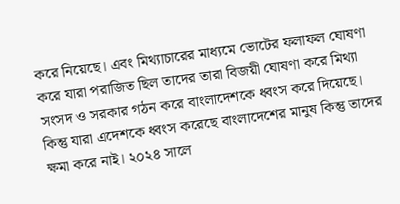করে নিয়েছে। এবং মিথ্যাচারের মাধ্যমে ভোটের ফলাফল ঘোষণা করে যারা পরাজিত ছিল তাদের তারা বিজয়ী ঘোষণা করে মিথ্যা সংসদ ও সরকার গঠন করে বাংলাদেশকে ধ্বংস করে দিয়েছে। কিন্তু যারা এদেশকে ধ্বংস করেছে বাংলাদেশের মানুষ কিন্তু তাদের ক্ষমা করে নাই। ২০২৪ সালে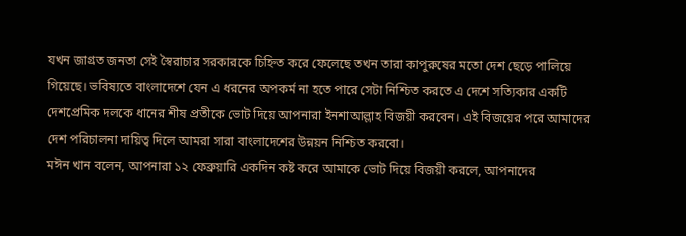যখন জাগ্রত জনতা সেই স্বৈরাচার সরকারকে চিহ্নিত করে ফেলেছে তখন তারা কাপুরুষের মতো দেশ ছেড়ে পালিয়ে গিয়েছে। ভবিষ্যতে বাংলাদেশে যেন এ ধরনের অপকর্ম না হতে পারে সেটা নিশ্চিত করতে এ দেশে সত্যিকার একটি দেশপ্রেমিক দলকে ধানের শীষ প্রতীকে ভোট দিয়ে আপনারা ইনশাআল্লাহ বিজয়ী করবেন। এই বিজয়ের পরে আমাদের দেশ পরিচালনা দায়িত্ব দিলে আমরা সারা বাংলাদেশের উন্নয়ন নিশ্চিত করবো।
মঈন খান বলেন, আপনারা ১২ ফেব্রুয়ারি একদিন কষ্ট করে আমাকে ভোট দিয়ে বিজয়ী করলে, আপনাদের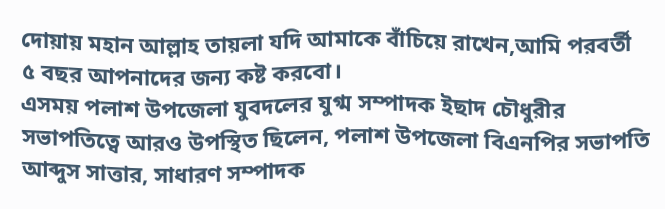দোয়ায় মহান আল্লাহ তায়লা যদি আমাকে বাঁচিয়ে রাখেন,আমি পরবর্তী ৫ বছর আপনাদের জন্য কষ্ট করবো।
এসময় পলাশ উপজেলা যুবদলের যুগ্ম সম্পাদক ইছাদ চৌধুরীর সভাপতিত্বে আরও উপস্থিত ছিলেন, পলাশ উপজেলা বিএনপির সভাপতি আব্দুস সাত্তার, সাধারণ সম্পাদক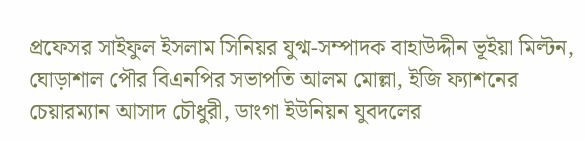প্রফেসর সাইফুল ইসলাম সিনিয়র যুগ্ম-সম্পাদক বাহাউদ্দীন ভূইয়া মিল্টন, ঘোড়াশাল পৌর বিএনপির সভাপতি আলম মোল্লা, ইজি ফ্যাশনের চেয়ারম্যান আসাদ চৌধুরী, ডাংগা ইউনিয়ন যুবদলের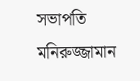সভাপতি মনিরুজ্জামান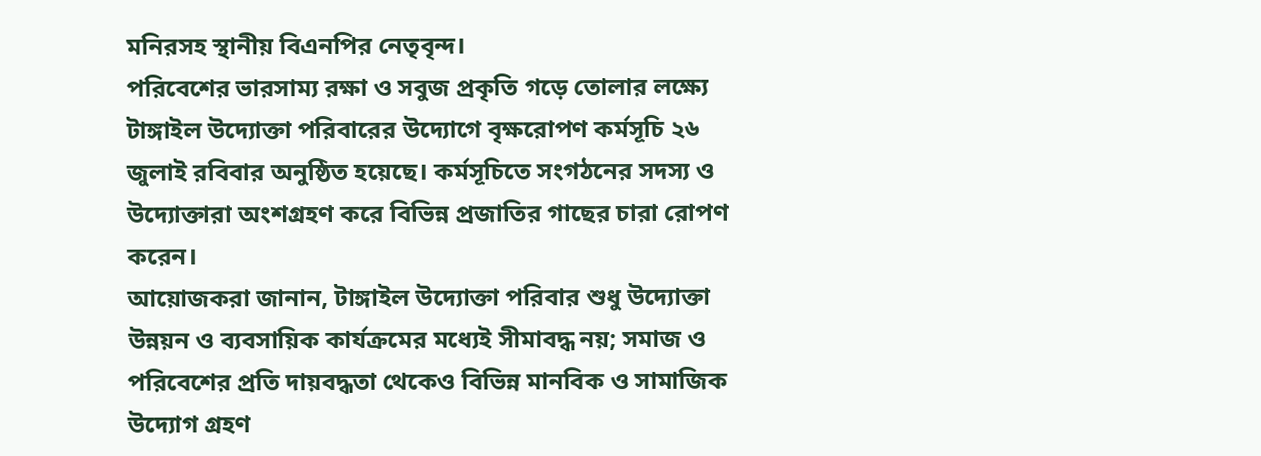মনিরসহ স্থানীয় বিএনপির নেতৃবৃন্দ।
পরিবেশের ভারসাম্য রক্ষা ও সবুজ প্রকৃতি গড়ে তোলার লক্ষ্যে টাঙ্গাইল উদ্যোক্তা পরিবারের উদ্যোগে বৃক্ষরোপণ কর্মসূচি ২৬ জুলাই রবিবার অনুষ্ঠিত হয়েছে। কর্মসূচিতে সংগঠনের সদস্য ও উদ্যোক্তারা অংশগ্রহণ করে বিভিন্ন প্রজাতির গাছের চারা রোপণ করেন।
আয়োজকরা জানান, টাঙ্গাইল উদ্যোক্তা পরিবার শুধু উদ্যোক্তা উন্নয়ন ও ব্যবসায়িক কার্যক্রমের মধ্যেই সীমাবদ্ধ নয়; সমাজ ও পরিবেশের প্রতি দায়বদ্ধতা থেকেও বিভিন্ন মানবিক ও সামাজিক উদ্যোগ গ্রহণ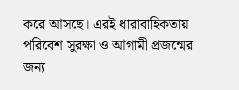করে আসছে। এরই ধারাবাহিকতায় পরিবেশ সুরক্ষা ও আগামী প্রজন্মের জন্য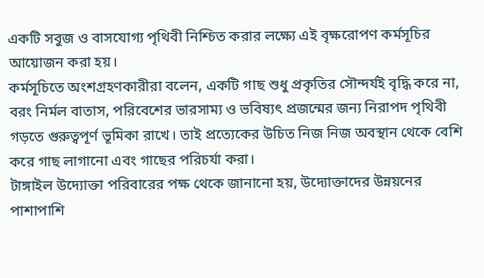একটি সবুজ ও বাসযোগ্য পৃথিবী নিশ্চিত করার লক্ষ্যে এই বৃক্ষরোপণ কর্মসূচির আয়োজন করা হয়।
কর্মসূচিতে অংশগ্রহণকারীরা বলেন, একটি গাছ শুধু প্রকৃতির সৌন্দর্যই বৃদ্ধি করে না, বরং নির্মল বাতাস, পরিবেশের ভারসাম্য ও ভবিষ্যৎ প্রজন্মের জন্য নিরাপদ পৃথিবী গড়তে গুরুত্বপূর্ণ ভূমিকা রাখে। তাই প্রত্যেকের উচিত নিজ নিজ অবস্থান থেকে বেশি করে গাছ লাগানো এবং গাছের পরিচর্যা করা।
টাঙ্গাইল উদ্যোক্তা পরিবারের পক্ষ থেকে জানানো হয়, উদ্যোক্তাদের উন্নয়নের পাশাপাশি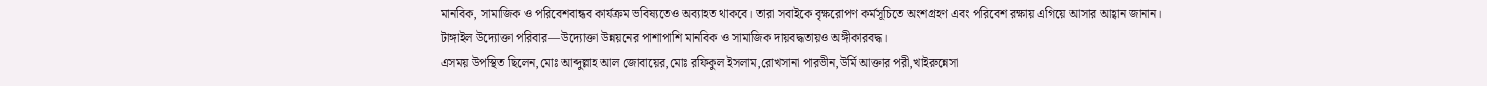মানবিক, সামাজিক ও পরিবেশবান্ধব কার্যক্রম ভবিষ্যতেও অব্যাহত থাকবে। তারা সবাইকে বৃক্ষরোপণ কর্মসূচিতে অংশগ্রহণ এবং পরিবেশ রক্ষায় এগিয়ে আসার আহ্বান জানান।
টাঙ্গাইল উদ্যোক্তা পরিবার—উদ্যোক্তা উন্নয়নের পাশাপাশি মানবিক ও সামাজিক দায়বদ্ধতায়ও অঙ্গীকারবদ্ধ।
এসময় উপস্থিত ছিলেন,মোঃ আব্দুল্লাহ আল জোবায়ের,মোঃ রফিকুল ইসলাম,রোখসানা পারভীন,উর্মি আক্তার পরী,খাইরুন্নেসা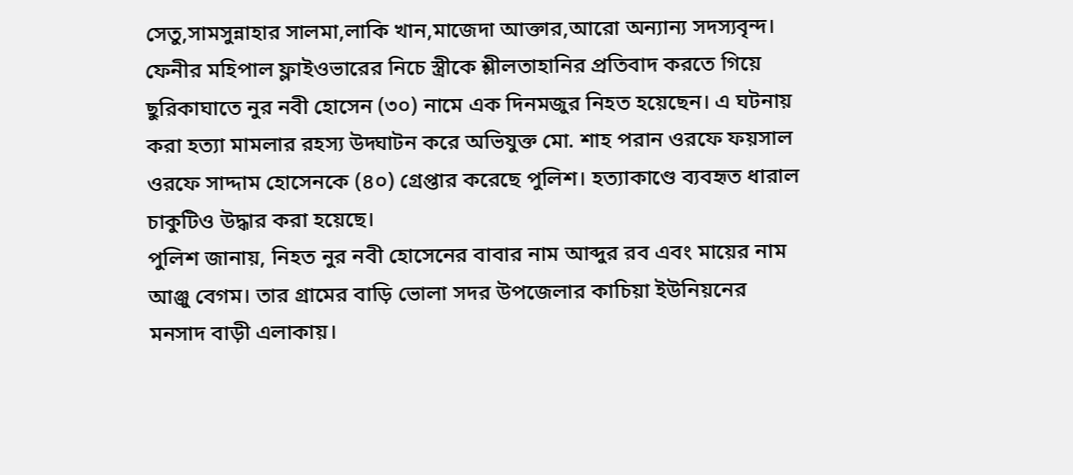সেতু,সামসুন্নাহার সালমা,লাকি খান,মাজেদা আক্তার,আরো অন্যান্য সদস্যবৃন্দ।
ফেনীর মহিপাল ফ্লাইওভারের নিচে স্ত্রীকে শ্লীলতাহানির প্রতিবাদ করতে গিয়ে ছুরিকাঘাতে নুর নবী হোসেন (৩০) নামে এক দিনমজুর নিহত হয়েছেন। এ ঘটনায় করা হত্যা মামলার রহস্য উদ্ঘাটন করে অভিযুক্ত মো. শাহ পরান ওরফে ফয়সাল ওরফে সাদ্দাম হোসেনকে (৪০) গ্রেপ্তার করেছে পুলিশ। হত্যাকাণ্ডে ব্যবহৃত ধারাল চাকুটিও উদ্ধার করা হয়েছে।
পুলিশ জানায়, নিহত নুর নবী হোসেনের বাবার নাম আব্দুর রব এবং মায়ের নাম আঞ্জু বেগম। তার গ্রামের বাড়ি ভোলা সদর উপজেলার কাচিয়া ইউনিয়নের মনসাদ বাড়ী এলাকায়।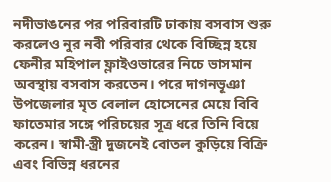নদীভাঙনের পর পরিবারটি ঢাকায় বসবাস শুরু করলেও নুর নবী পরিবার থেকে বিচ্ছিন্ন হয়ে ফেনীর মহিপাল ফ্লাইওভারের নিচে ভাসমান অবস্থায় বসবাস করতেন। পরে দাগনভূঞা উপজেলার মৃত বেলাল হোসেনের মেয়ে বিবি ফাতেমার সঙ্গে পরিচয়ের সূত্র ধরে তিনি বিয়ে করেন। স্বামী-স্ত্রী দুজনেই বোতল কুড়িয়ে বিক্রি এবং বিভিন্ন ধরনের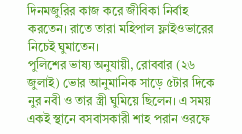দিনমজুরির কাজ করে জীবিকা নির্বাহ করতেন। রাতে তারা মহিপাল ফ্লাইওভারের নিচেই ঘুমাতেন।
পুলিশের ভাষ্য অনুযায়ী, রোববার (২৬ জুলাই) ভোর আনুমানিক সাড়ে ৫টার দিকে নুর নবী ও তার স্ত্রী ঘুমিয়ে ছিলেন। এ সময় একই স্থানে বসবাসকারী শাহ পরান ওরফে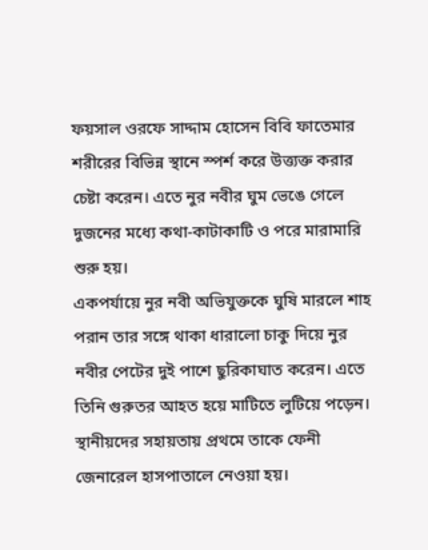ফয়সাল ওরফে সাদ্দাম হোসেন বিবি ফাতেমার শরীরের বিভিন্ন স্থানে স্পর্শ করে উত্ত্যক্ত করার চেষ্টা করেন। এতে নুর নবীর ঘুম ভেঙে গেলে দুজনের মধ্যে কথা-কাটাকাটি ও পরে মারামারি শুরু হয়।
একপর্যায়ে নুর নবী অভিযুক্তকে ঘুষি মারলে শাহ পরান তার সঙ্গে থাকা ধারালো চাকু দিয়ে নুর নবীর পেটের দুই পাশে ছুরিকাঘাত করেন। এতে তিনি গুরুতর আহত হয়ে মাটিতে লুটিয়ে পড়েন।
স্থানীয়দের সহায়তায় প্রথমে তাকে ফেনী জেনারেল হাসপাতালে নেওয়া হয়।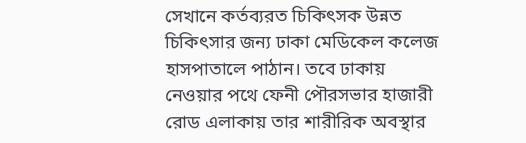সেখানে কর্তব্যরত চিকিৎসক উন্নত চিকিৎসার জন্য ঢাকা মেডিকেল কলেজ হাসপাতালে পাঠান। তবে ঢাকায় নেওয়ার পথে ফেনী পৌরসভার হাজারী রোড এলাকায় তার শারীরিক অবস্থার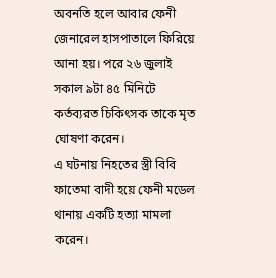অবনতি হলে আবার ফেনী জেনারেল হাসপাতালে ফিরিয়ে আনা হয়। পরে ২৬ জুলাই সকাল ৯টা ৪৫ মিনিটে কর্তব্যরত চিকিৎসক তাকে মৃত ঘোষণা করেন।
এ ঘটনায় নিহতের স্ত্রী বিবি ফাতেমা বাদী হয়ে ফেনী মডেল থানায় একটি হত্যা মামলা করেন।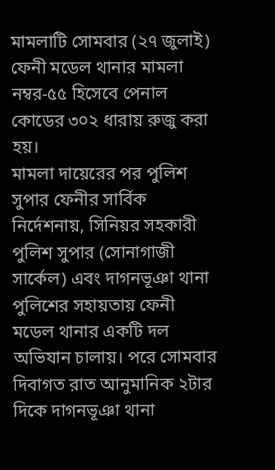মামলাটি সোমবার (২৭ জুলাই) ফেনী মডেল থানার মামলা নম্বর-৫৫ হিসেবে পেনাল কোডের ৩০২ ধারায় রুজু করা হয়।
মামলা দায়েরের পর পুলিশ সুপার ফেনীর সার্বিক নির্দেশনায়, সিনিয়র সহকারী পুলিশ সুপার (সোনাগাজী সার্কেল) এবং দাগনভূঞা থানা পুলিশের সহায়তায় ফেনী মডেল থানার একটি দল অভিযান চালায়। পরে সোমবার দিবাগত রাত আনুমানিক ২টার দিকে দাগনভূঞা থানা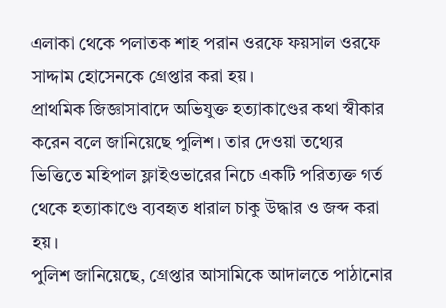এলাকা থেকে পলাতক শাহ পরান ওরফে ফয়সাল ওরফে সাদ্দাম হোসেনকে গ্রেপ্তার করা হয়।
প্রাথমিক জিজ্ঞাসাবাদে অভিযুক্ত হত্যাকাণ্ডের কথা স্বীকার করেন বলে জানিয়েছে পুলিশ। তার দেওয়া তথ্যের ভিত্তিতে মহিপাল ফ্লাইওভারের নিচে একটি পরিত্যক্ত গর্ত থেকে হত্যাকাণ্ডে ব্যবহৃত ধারাল চাকু উদ্ধার ও জব্দ করা হয়।
পুলিশ জানিয়েছে, গ্রেপ্তার আসামিকে আদালতে পাঠানোর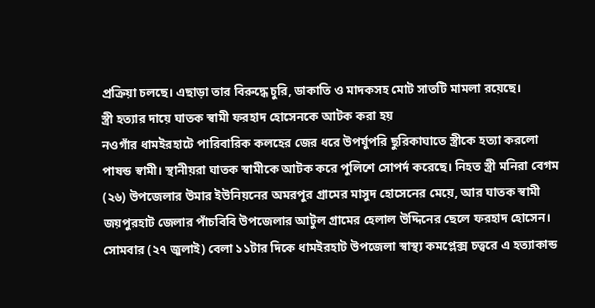প্রক্রিয়া চলছে। এছাড়া তার বিরুদ্ধে চুরি, ডাকাতি ও মাদকসহ মোট সাতটি মামলা রয়েছে।
স্ত্রী হত্যার দায়ে ঘাতক স্বামী ফরহাদ হোসেনকে আটক করা হয়
নওগাঁর ধামইরহাটে পারিবারিক কলহের জের ধরে উপর্যুপরি ছুরিকাঘাতে স্ত্রীকে হত্যা করলো পাষন্ড স্বামী। স্থানীয়রা ঘাতক স্বামীকে আটক করে পুলিশে সোপর্দ করেছে। নিহত স্ত্রী মনিরা বেগম (২৬) উপজেলার উমার ইউনিয়নের অমরপুর গ্রামের মাসুদ হোসেনের মেয়ে, আর ঘাতক স্বামী জয়পুরহাট জেলার পাঁচবিবি উপজেলার আটুল গ্রামের হেলাল উদ্দিনের ছেলে ফরহাদ হোসেন। সোমবার (২৭ জুলাই) বেলা ১১টার দিকে ধামইরহাট উপজেলা স্বাস্থ্য কমপ্লেক্স চত্বরে এ হত্যাকান্ড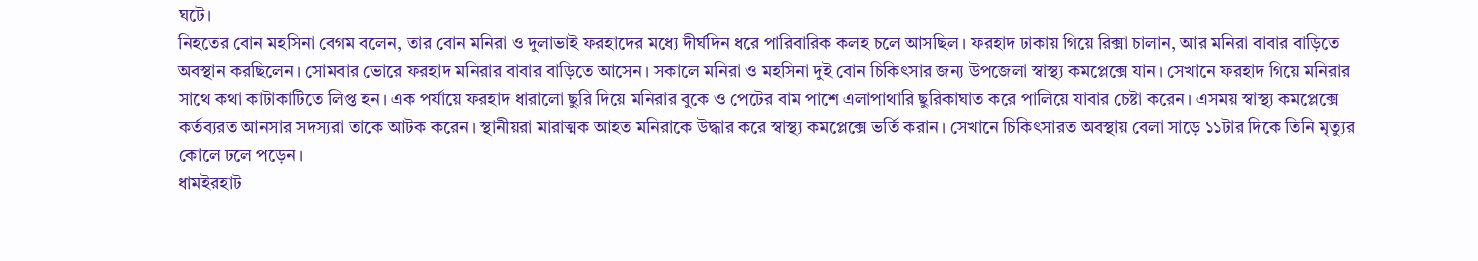ঘটে।
নিহতের বোন মহসিনা বেগম বলেন, তার বোন মনিরা ও দুলাভাই ফরহাদের মধ্যে দীর্ঘদিন ধরে পারিবারিক কলহ চলে আসছিল। ফরহাদ ঢাকায় গিয়ে রিক্সা চালান, আর মনিরা বাবার বাড়িতে অবস্থান করছিলেন। সোমবার ভোরে ফরহাদ মনিরার বাবার বাড়িতে আসেন। সকালে মনিরা ও মহসিনা দুই বোন চিকিৎসার জন্য উপজেলা স্বাস্থ্য কমপ্লেক্সে যান। সেখানে ফরহাদ গিয়ে মনিরার সাথে কথা কাটাকাটিতে লিপ্ত হন। এক পর্যায়ে ফরহাদ ধারালো ছুরি দিয়ে মনিরার বুকে ও পেটের বাম পাশে এলাপাথারি ছুরিকাঘাত করে পালিয়ে যাবার চেষ্টা করেন। এসময় স্বাস্থ্য কমপ্লেক্সে কর্তব্যরত আনসার সদস্যরা তাকে আটক করেন। স্থানীয়রা মারাত্মক আহত মনিরাকে উদ্ধার করে স্বাস্থ্য কমপ্লেক্সে ভর্তি করান। সেখানে চিকিৎসারত অবস্থায় বেলা সাড়ে ১১টার দিকে তিনি মৃত্যুর কোলে ঢলে পড়েন।
ধামইরহাট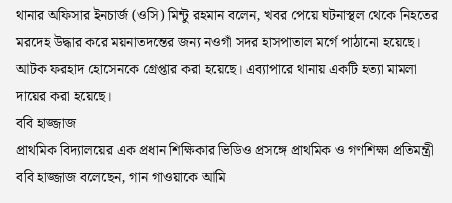থানার অফিসার ইনচার্জ (ওসি) মিন্টু রহমান বলেন, খবর পেয়ে ঘটনাস্থল থেকে নিহতের মরদেহ উদ্ধার করে ময়নাতদন্তের জন্য নওগাঁ সদর হাসপাতাল মর্গে পাঠানো হয়েছে। আটক ফরহাদ হোসেনকে গ্রেপ্তার করা হয়েছে। এব্যাপারে থানায় একটি হত্যা মামলা দায়ের করা হয়েছে।
ববি হাজ্জাজ
প্রাথমিক বিদ্যালয়ের এক প্রধান শিক্ষিকার ভিডিও প্রসঙ্গে প্রাথমিক ও গণশিক্ষা প্রতিমন্ত্রী ববি হাজ্জাজ বলেছেন, গান গাওয়াকে আমি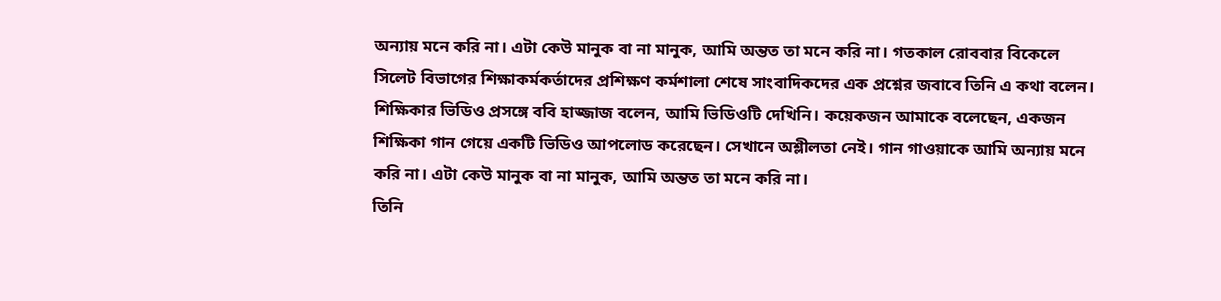অন্যায় মনে করি না। এটা কেউ মানুক বা না মানুক, আমি অন্তত তা মনে করি না। গতকাল রোববার বিকেলে সিলেট বিভাগের শিক্ষাকর্মকর্তাদের প্রশিক্ষণ কর্মশালা শেষে সাংবাদিকদের এক প্রশ্নের জবাবে তিনি এ কথা বলেন।
শিক্ষিকার ভিডিও প্রসঙ্গে ববি হাজ্জাজ বলেন, আমি ভিডিওটি দেখিনি। কয়েকজন আমাকে বলেছেন, একজন শিক্ষিকা গান গেয়ে একটি ভিডিও আপলোড করেছেন। সেখানে অশ্লীলতা নেই। গান গাওয়াকে আমি অন্যায় মনে করি না। এটা কেউ মানুক বা না মানুক, আমি অন্তত তা মনে করি না।
তিনি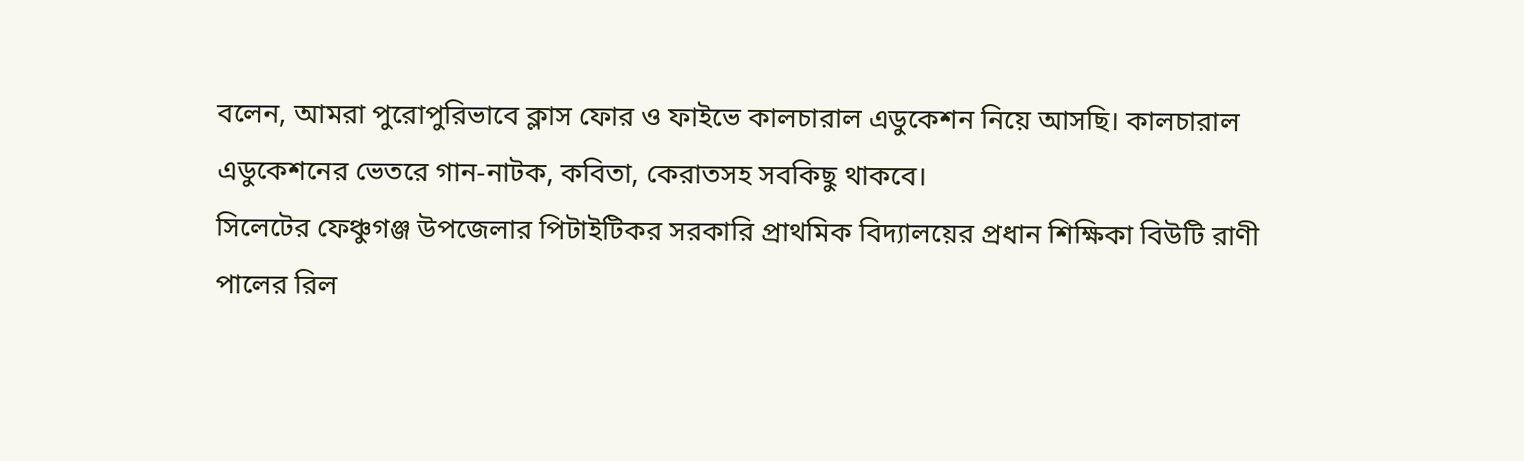বলেন, আমরা পুরোপুরিভাবে ক্লাস ফোর ও ফাইভে কালচারাল এডুকেশন নিয়ে আসছি। কালচারাল এডুকেশনের ভেতরে গান-নাটক, কবিতা, কেরাতসহ সবকিছু থাকবে।
সিলেটের ফেঞ্চুগঞ্জ উপজেলার পিটাইটিকর সরকারি প্রাথমিক বিদ্যালয়ের প্রধান শিক্ষিকা বিউটি রাণী পালের রিল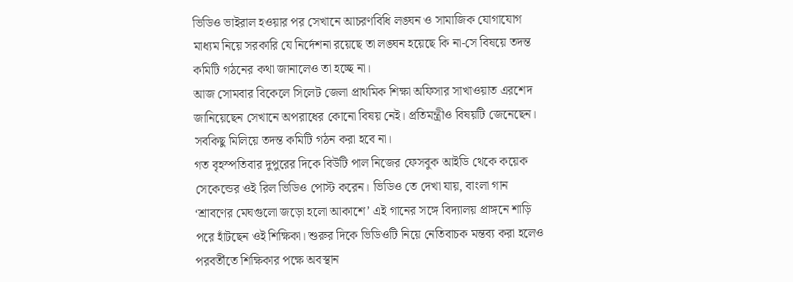ভিডিও ভাইরাল হওয়ার পর সেখানে আচরণবিধি লঙ্ঘন ও সামাজিক যোগাযোগ মাধ্যম নিয়ে সরকারি যে নির্দেশনা রয়েছে তা লঙ্ঘন হয়েছে কি না-সে বিষয়ে তদন্ত কমিটি গঠনের কথা জানালেও তা হচ্ছে না।
আজ সোমবার বিকেলে সিলেট জেলা প্রাথমিক শিক্ষা অফিসার সাখাওয়াত এরশেদ জানিয়েছেন সেখানে অপরাধের কোনো বিষয় নেই। প্রতিমন্ত্রীও বিষয়টি জেনেছেন। সবকিছু মিলিয়ে তদন্ত কমিটি গঠন করা হবে না।
গত বৃহস্পতিবার দুপুরের দিকে বিউটি পাল নিজের ফেসবুক আইডি থেকে কয়েক সেকেন্ডের ওই রিল ভিডিও পোস্ট করেন। ভিডিও তে দেখা যায়, বাংলা গান ‘শ্রাবণের মেঘগুলো জড়ো হলো আকাশে’ এই গানের সঙ্গে বিদ্যালয় প্রাঙ্গনে শাড়ি পরে হাঁটছেন ওই শিক্ষিকা। শুরুর দিকে ভিডিওটি নিয়ে নেতিবাচক মন্তব্য করা হলেও পরবর্তীতে শিক্ষিকার পক্ষে অবস্থান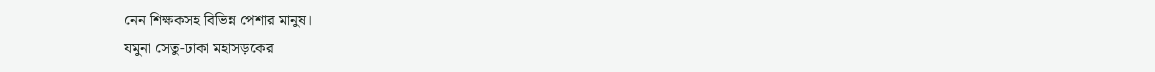নেন শিক্ষকসহ বিভিন্ন পেশার মানুষ।
যমুনা সেতু-ঢাকা মহাসড়কের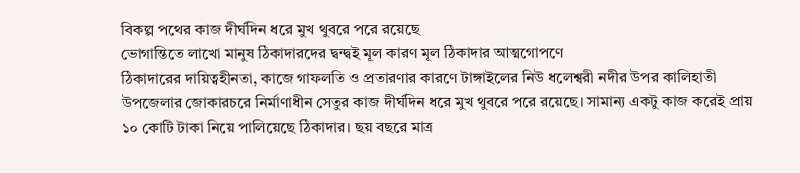বিকল্প পথের কাজ দীর্ঘদিন ধরে মুখ থুবরে পরে রয়েছে
ভোগান্তিতে লাখো মানুষ ঠিকাদারদের দ্বন্দ্বই মূল কারণ মূল ঠিকাদার আত্মগোপণে
ঠিকাদারের দায়িত্বহীনতা, কাজে গাফলতি ও প্রতারণার কারণে টাঙ্গাইলের নিউ ধলেশ্বরী নদীর উপর কালিহাতী উপজেলার জোকারচরে নির্মাণাধীন সেতুর কাজ দীর্ঘদিন ধরে মুখ থুবরে পরে রয়েছে। সামান্য একটু কাজ করেই প্রায় ১০ কোটি টাকা নিয়ে পালিয়েছে ঠিকাদার। ছয় বছরে মাত্র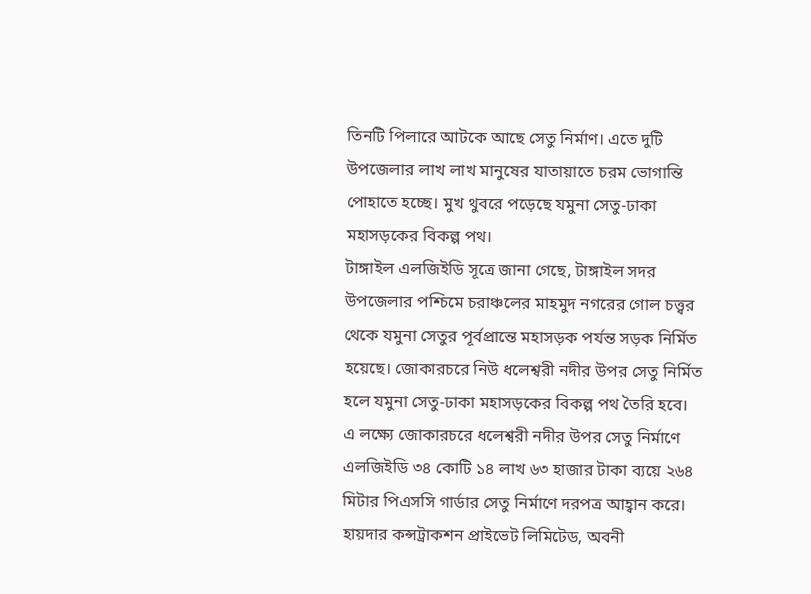তিনটি পিলারে আটকে আছে সেতু নির্মাণ। এতে দুটি উপজেলার লাখ লাখ মানুষের যাতায়াতে চরম ভোগান্তি পোহাতে হচ্ছে। মুখ থুবরে পড়েছে যমুনা সেতু-ঢাকা মহাসড়কের বিকল্প পথ।
টাঙ্গাইল এলজিইডি সূত্রে জানা গেছে, টাঙ্গাইল সদর উপজেলার পশ্চিমে চরাঞ্চলের মাহমুদ নগরের গোল চত্ত্বর থেকে যমুনা সেতুর পূর্বপ্রান্তে মহাসড়ক পর্যন্ত সড়ক নির্মিত হয়েছে। জোকারচরে নিউ ধলেশ্বরী নদীর উপর সেতু নির্মিত হলে যমুনা সেতু-ঢাকা মহাসড়কের বিকল্প পথ তৈরি হবে। এ লক্ষ্যে জোকারচরে ধলেশ্বরী নদীর উপর সেতু নির্মাণে এলজিইডি ৩৪ কোটি ১৪ লাখ ৬৩ হাজার টাকা ব্যয়ে ২৬৪ মিটার পিএসসি গার্ডার সেতু নির্মাণে দরপত্র আহ্বান করে। হায়দার কন্সট্রাকশন প্রাইভেট লিমিটেড, অবনী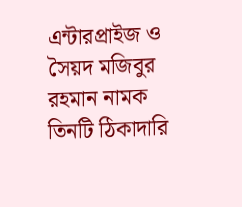এন্টারপ্রাইজ ও সৈয়দ মজিবুর রহমান নামক তিনটি ঠিকাদারি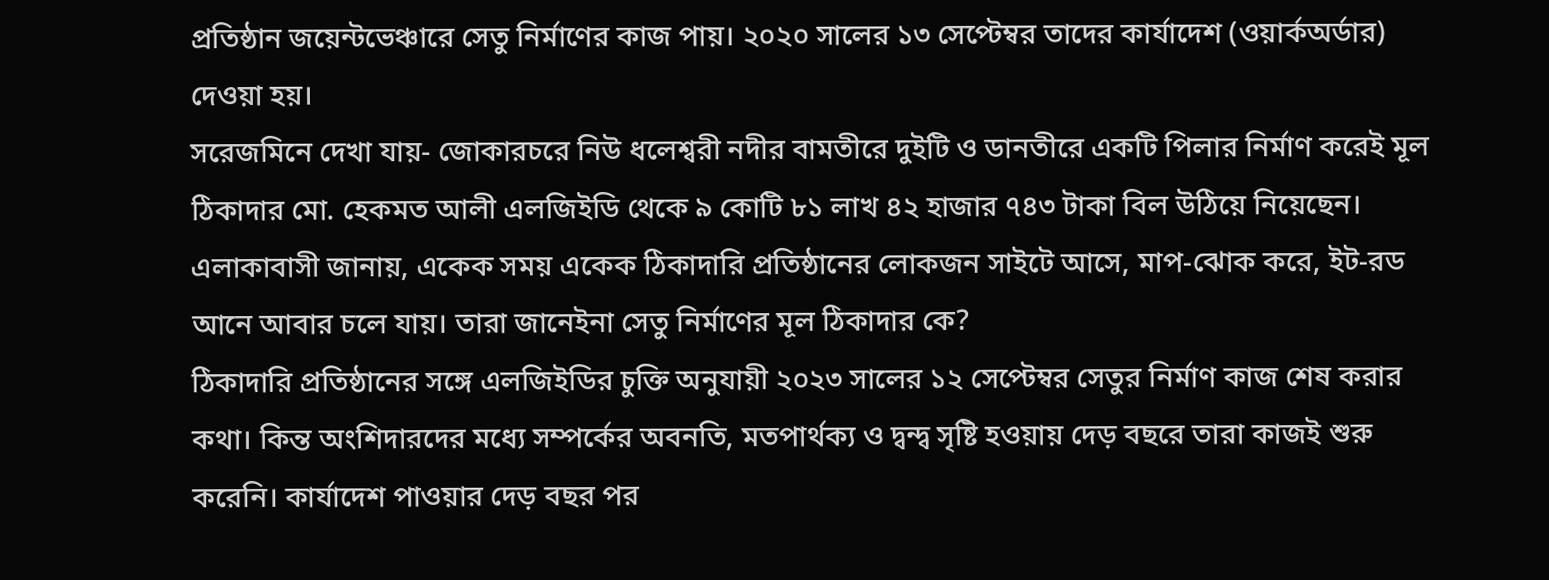প্রতিষ্ঠান জয়েন্টভেঞ্চারে সেতু নির্মাণের কাজ পায়। ২০২০ সালের ১৩ সেপ্টেম্বর তাদের কার্যাদেশ (ওয়ার্কঅর্ডার) দেওয়া হয়।
সরেজমিনে দেখা যায়- জোকারচরে নিউ ধলেশ্বরী নদীর বামতীরে দুইটি ও ডানতীরে একটি পিলার নির্মাণ করেই মূল ঠিকাদার মো. হেকমত আলী এলজিইডি থেকে ৯ কোটি ৮১ লাখ ৪২ হাজার ৭৪৩ টাকা বিল উঠিয়ে নিয়েছেন। এলাকাবাসী জানায়, একেক সময় একেক ঠিকাদারি প্রতিষ্ঠানের লোকজন সাইটে আসে, মাপ-ঝোক করে, ইট-রড আনে আবার চলে যায়। তারা জানেইনা সেতু নির্মাণের মূল ঠিকাদার কে?
ঠিকাদারি প্রতিষ্ঠানের সঙ্গে এলজিইডির চুক্তি অনুযায়ী ২০২৩ সালের ১২ সেপ্টেম্বর সেতুর নির্মাণ কাজ শেষ করার কথা। কিন্ত অংশিদারদের মধ্যে সম্পর্কের অবনতি, মতপার্থক্য ও দ্বন্দ্ব সৃষ্টি হওয়ায় দেড় বছরে তারা কাজই শুরু করেনি। কার্যাদেশ পাওয়ার দেড় বছর পর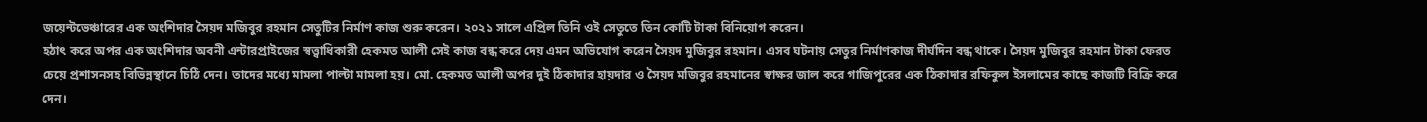জয়েন্টভেঞ্চারের এক অংশিদার সৈয়দ মজিবুর রহমান সেতুটির নির্মাণ কাজ শুরু করেন। ২০২১ সালে এপ্রিল তিনি ওই সেতুতে তিন কোটি টাকা বিনিয়োগ করেন।
হঠাৎ করে অপর এক অংশিদার অবনী এন্টারপ্রাইজের স্বত্ত্বাধিকারী হেকমত আলী সেই কাজ বন্ধ করে দেয় এমন অভিযোগ করেন সৈয়দ মুজিবুর রহমান। এসব ঘটনায় সেতুর নির্মাণকাজ দীর্ঘদিন বন্ধ থাকে। সৈয়দ মুজিবুর রহমান টাকা ফেরত চেয়ে প্রশাসনসহ বিভিন্নস্থানে চিঠি দেন। তাদের মধ্যে মামলা পাল্টা মামলা হয়। মো. হেকমত আলী অপর দুই ঠিকাদার হায়দার ও সৈয়দ মজিবুর রহমানের স্বাক্ষর জাল করে গাজিপুরের এক ঠিকাদার রফিকুল ইসলামের কাছে কাজটি বিক্রি করে দেন।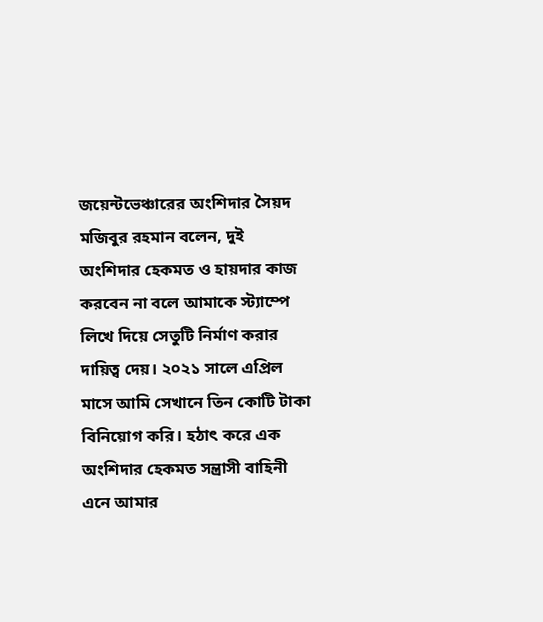জয়েন্টভেঞ্চারের অংশিদার সৈয়দ মজিবুর রহমান বলেন, দুই অংশিদার হেকমত ও হায়দার কাজ করবেন না বলে আমাকে স্ট্যাম্পে লিখে দিয়ে সেতুটি নির্মাণ করার দায়িত্ব দেয়। ২০২১ সালে এপ্রিল মাসে আমি সেখানে তিন কোটি টাকা বিনিয়োগ করি। হঠাৎ করে এক অংশিদার হেকমত সন্ত্রাসী বাহিনী এনে আমার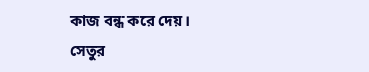কাজ বন্ধ করে দেয়। সেতুর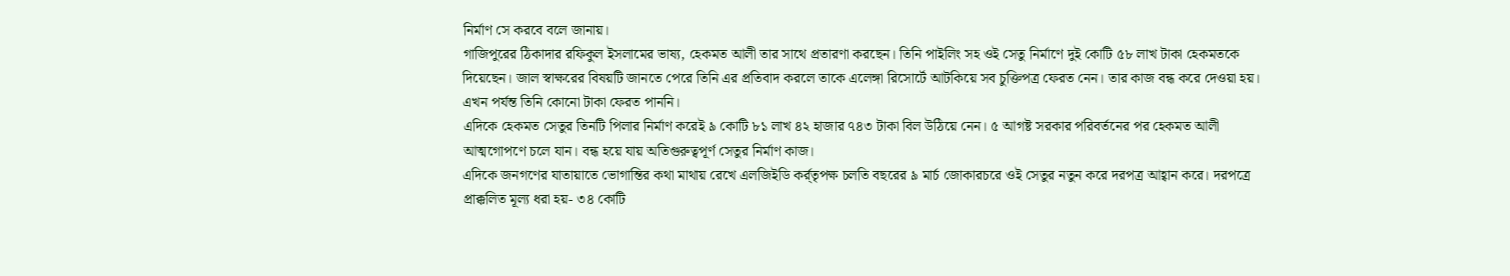নির্মাণ সে করবে বলে জানায়।
গাজিপুরের ঠিকাদার রফিকুল ইসলামের ভাষ্য, হেকমত আলী তার সাথে প্রতারণা করছেন। তিনি পাইলিং সহ ওই সেতু নির্মাণে দুই কোটি ৫৮ লাখ টাকা হেকমতকে দিয়েছেন। জাল স্বাক্ষরের বিষয়টি জানতে পেরে তিনি এর প্রতিবাদ করলে তাকে এলেঙ্গা রিসোর্টে আটকিয়ে সব চুক্তিপত্র ফেরত নেন। তার কাজ বন্ধ করে দেওয়া হয়। এখন পর্যন্ত তিনি কোনো টাকা ফেরত পাননি।
এদিকে হেকমত সেতুর তিনটি পিলার নির্মাণ করেই ৯ কোটি ৮১ লাখ ৪২ হাজার ৭৪৩ টাকা বিল উঠিয়ে নেন। ৫ আগষ্ট সরকার পরিবর্তনের পর হেকমত আলী আত্মগোপণে চলে যান। বন্ধ হয়ে যায় অতিগুরুত্বপূর্ণ সেতুর নির্মাণ কাজ।
এদিকে জনগণের যাতায়াতে ভোগান্তির কথা মাথায় রেখে এলজিইডি কর্র্তৃপক্ষ চলতি বছরের ৯ মার্চ জোকারচরে ওই সেতুর নতুন করে দরপত্র আহ্বান করে। দরপত্রে প্রাক্কলিত মূল্য ধরা হয়- ৩৪ কোটি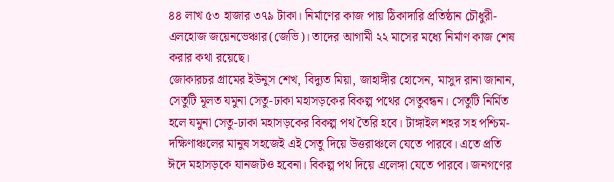৪৪ লাখ ৫৩ হাজার ৩৭৯ টাকা। নির্মাণের কাজ পায় ঠিকাদারি প্রতিষ্ঠান চৌধুরী-এলহোজ জয়েনভেঞ্চার(জেভি)। তাদের আগামী ২২ মাসের মধ্যে নির্মাণ কাজ শেষ করার কথা রয়েছে।
জোকারচর গ্রামের ইউনুস শেখ, বিদ্যুত মিয়া, জাহাঙ্গীর হোসেন, মাসুদ রানা জানান, সেতুটি মূলত যমুনা সেতু-ঢাকা মহাসড়কের বিকল্প পথের সেতুবন্ধন। সেতুটি নির্মিত হলে যমুনা সেতু-ঢাকা মহাসড়কের বিকল্প পথ তৈরি হবে। টাঙ্গাইল শহর সহ পশ্চিম-দক্ষিণাঞ্চলের মানুষ সহজেই এই সেতু দিয়ে উত্তরাঞ্চলে যেতে পারবে। এতে প্রতি ঈদে মহাসড়কে যানজটও হবেনা। বিকল্প পথ দিয়ে এলেঙ্গা যেতে পারবে। জনগণের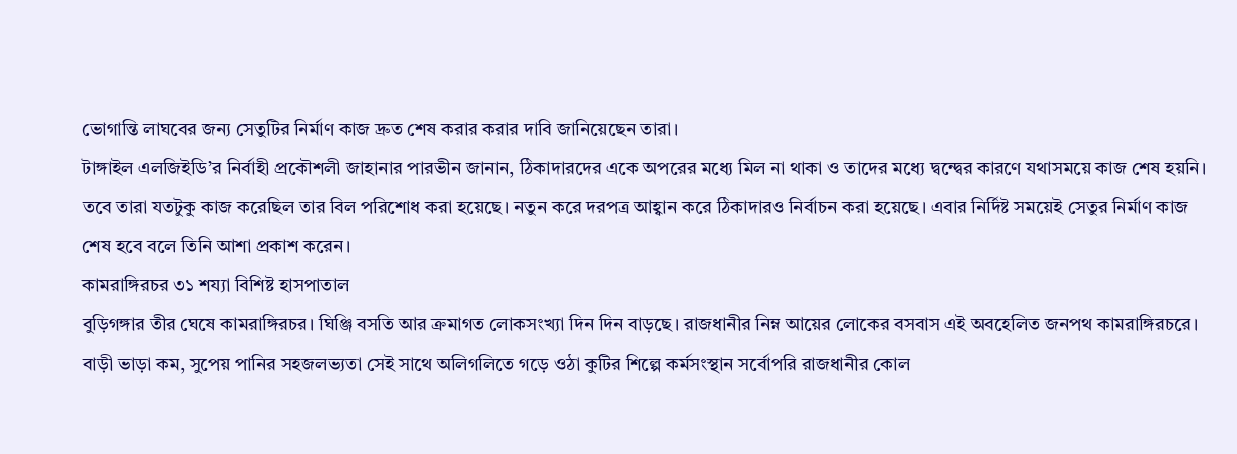ভোগান্তি লাঘবের জন্য সেতুটির নির্মাণ কাজ দ্রুত শেষ করার করার দাবি জানিয়েছেন তারা।
টাঙ্গাইল এলজিইডি’র নির্বাহী প্রকৌশলী জাহানার পারভীন জানান, ঠিকাদারদের একে অপরের মধ্যে মিল না থাকা ও তাদের মধ্যে দ্বন্দ্বের কারণে যথাসময়ে কাজ শেষ হয়নি। তবে তারা যতটুকু কাজ করেছিল তার বিল পরিশোধ করা হয়েছে। নতুন করে দরপত্র আহ্বান করে ঠিকাদারও নির্বাচন করা হয়েছে। এবার নির্দিষ্ট সময়েই সেতুর নির্মাণ কাজ শেষ হবে বলে তিনি আশা প্রকাশ করেন।
কামরাঙ্গিরচর ৩১ শয্যা বিশিষ্ট হাসপাতাল
বুড়িগঙ্গার তীর ঘেষে কামরাঙ্গিরচর। ঘিঞ্জি বসতি আর ক্রমাগত লোকসংখ্যা দিন দিন বাড়ছে। রাজধানীর নিম্ন আয়ের লোকের বসবাস এই অবহেলিত জনপথ কামরাঙ্গিরচরে। বাড়ী ভাড়া কম, সুপেয় পানির সহজলভ্যতা সেই সাথে অলিগলিতে গড়ে ওঠা কুটির শিল্পে কর্মসংস্থান সর্বোপরি রাজধানীর কোল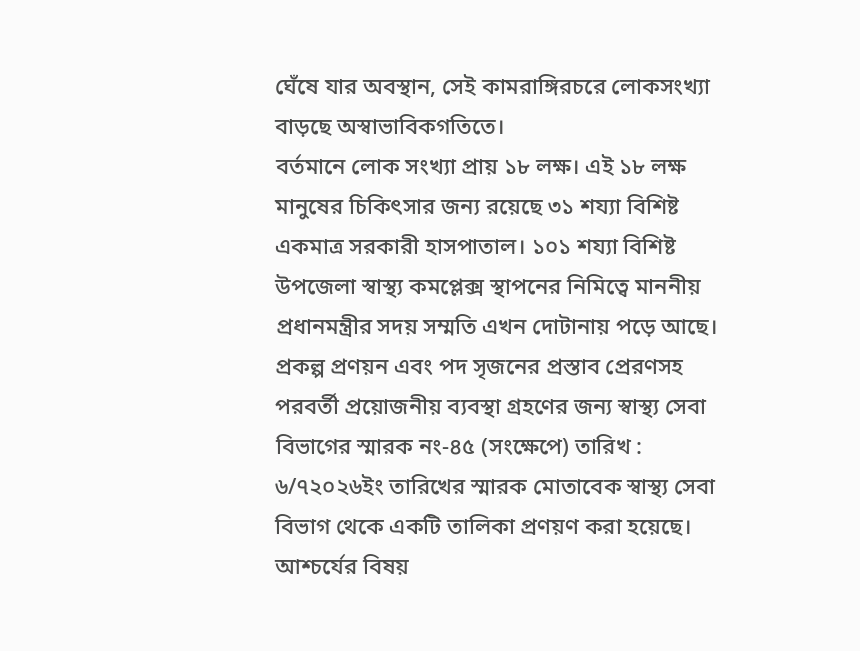ঘেঁষে যার অবস্থান, সেই কামরাঙ্গিরচরে লোকসংখ্যা বাড়ছে অস্বাভাবিকগতিতে।
বর্তমানে লোক সংখ্যা প্রায় ১৮ লক্ষ। এই ১৮ লক্ষ মানুষের চিকিৎসার জন্য রয়েছে ৩১ শয্যা বিশিষ্ট একমাত্র সরকারী হাসপাতাল। ১০১ শয্যা বিশিষ্ট উপজেলা স্বাস্থ্য কমপ্লেক্স স্থাপনের নিমিত্বে মাননীয় প্রধানমন্ত্রীর সদয় সম্মতি এখন দোটানায় পড়ে আছে।
প্রকল্প প্রণয়ন এবং পদ সৃজনের প্রস্তাব প্রেরণসহ পরবর্তী প্রয়োজনীয় ব্যবস্থা গ্রহণের জন্য স্বাস্থ্য সেবা বিভাগের স্মারক নং-৪৫ (সংক্ষেপে) তারিখ : ৬/৭২০২৬ইং তারিখের স্মারক মোতাবেক স্বাস্থ্য সেবা বিভাগ থেকে একটি তালিকা প্রণয়ণ করা হয়েছে।
আশ্চর্যের বিষয়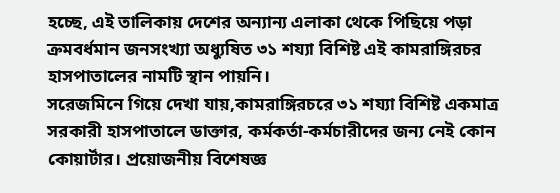হচ্ছে, এই তালিকায় দেশের অন্যান্য এলাকা থেকে পিছিয়ে পড়া ক্রমবর্ধমান জনসংখ্যা অধ্যুষিত ৩১ শয্যা বিশিষ্ট এই কামরাঙ্গিরচর হাসপাতালের নামটি স্থান পায়নি।
সরেজমিনে গিয়ে দেখা যায়,কামরাঙ্গিরচরে ৩১ শয্যা বিশিষ্ট একমাত্র সরকারী হাসপাতালে ডাক্তার, কর্মকর্তা-কর্মচারীদের জন্য নেই কোন কোয়ার্টার। প্রয়োজনীয় বিশেষজ্ঞ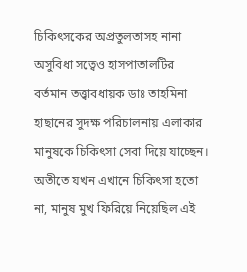চিকিৎসকের অপ্রতুলতাসহ নানা অসুবিধা সত্বেও হাসপাতালটির বর্তমান তত্ত্বাবধায়ক ডাঃ তাহমিনা হাছানের সুদক্ষ পরিচালনায় এলাকার মানুষকে চিকিৎসা সেবা দিয়ে যাচ্ছেন। অতীতে যখন এখানে চিকিৎসা হতো না, মানুষ মুখ ফিরিয়ে নিয়েছিল এই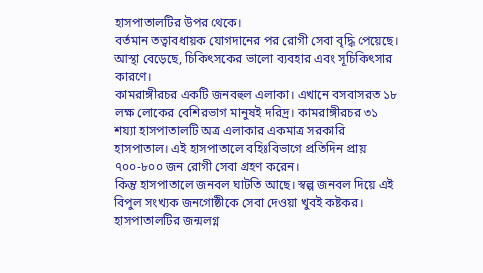হাসপাতালটির উপর থেকে।
বর্তমান তত্বাবধায়ক যোগদানের পর রোগী সেবা বৃদ্ধি পেয়েছে। আস্থা বেড়েছে, চিকিৎসকের ভালো ব্যবহার এবং সূচিকিৎসার কারণে।
কামরাঙ্গীরচর একটি জনবহুল এলাকা। এখানে বসবাসরত ১৮ লক্ষ লোকের বেশিরভাগ মানুষই দরিদ্র। কামরাঙ্গীরচর ৩১ শয্যা হাসপাতালটি অত্র এলাকার একমাত্র সরকারি হাসপাতাল। এই হাসপাতালে বহিঃবিভাগে প্রতিদিন প্রায় ৭০০-৮০০ জন রোগী সেবা গ্রহণ করেন।
কিন্তু হাসপাতালে জনবল ঘাটতি আছে। স্বল্প জনবল দিয়ে এই বিপুল সংখ্যক জনগোষ্ঠীকে সেবা দেওয়া খুবই কষ্টকর। হাসপাতালটির জন্মলগ্ন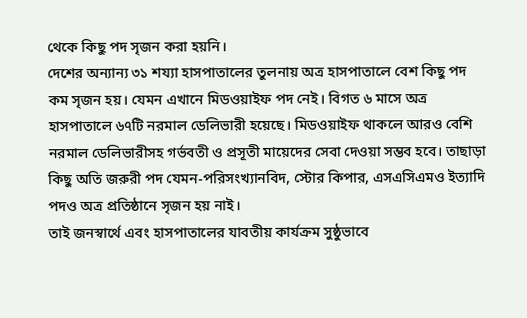থেকে কিছু পদ সৃজন করা হয়নি।
দেশের অন্যান্য ৩১ শয্যা হাসপাতালের তুলনায় অত্র হাসপাতালে বেশ কিছু পদ কম সৃজন হয়। যেমন এখানে মিডওয়াইফ পদ নেই। বিগত ৬ মাসে অত্র হাসপাতালে ৬৭টি নরমাল ডেলিভারী হয়েছে। মিডওয়াইফ থাকলে আরও বেশি নরমাল ডেলিভারীসহ গর্ভবতী ও প্রসূতী মায়েদের সেবা দেওয়া সম্ভব হবে। তাছাড়া কিছু অতি জরুরী পদ যেমন-পরিসংখ্যানবিদ, স্টোর কিপার, এসএসিএমও ইত্যাদি পদও অত্র প্রতিষ্ঠানে সৃজন হয় নাই।
তাই জনস্বার্থে এবং হাসপাতালের যাবতীয় কার্যক্রম সুষ্ঠুভাবে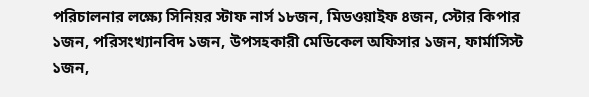পরিচালনার লক্ষ্যে সিনিয়র স্টাফ নার্স ১৮জন, মিডওয়াইফ ৪জন, স্টোর কিপার ১জন, পরিসংখ্যানবিদ ১জন, উপসহকারী মেডিকেল অফিসার ১জন, ফার্মাসিস্ট ১জন,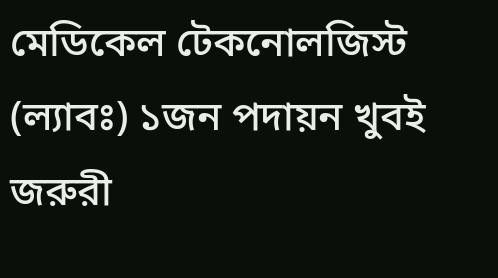মেডিকেল টেকনোলজিস্ট (ল্যাবঃ) ১জন পদায়ন খুবই জরুরী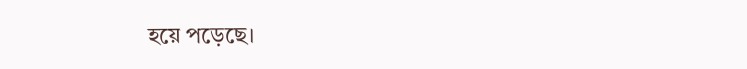হয়ে পড়েছে।